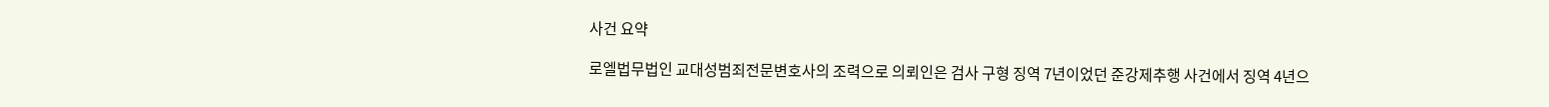사건 요약

로엘법무법인 교대성범죄전문변호사의 조력으로 의뢰인은 검사 구형 징역 7년이었던 준강제추행 사건에서 징역 4년으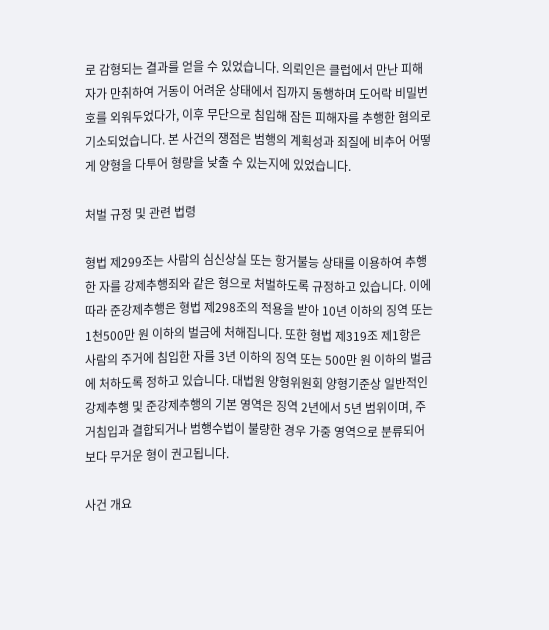로 감형되는 결과를 얻을 수 있었습니다. 의뢰인은 클럽에서 만난 피해자가 만취하여 거동이 어려운 상태에서 집까지 동행하며 도어락 비밀번호를 외워두었다가, 이후 무단으로 침입해 잠든 피해자를 추행한 혐의로 기소되었습니다. 본 사건의 쟁점은 범행의 계획성과 죄질에 비추어 어떻게 양형을 다투어 형량을 낮출 수 있는지에 있었습니다.

처벌 규정 및 관련 법령

형법 제299조는 사람의 심신상실 또는 항거불능 상태를 이용하여 추행한 자를 강제추행죄와 같은 형으로 처벌하도록 규정하고 있습니다. 이에 따라 준강제추행은 형법 제298조의 적용을 받아 10년 이하의 징역 또는 1천500만 원 이하의 벌금에 처해집니다. 또한 형법 제319조 제1항은 사람의 주거에 침입한 자를 3년 이하의 징역 또는 500만 원 이하의 벌금에 처하도록 정하고 있습니다. 대법원 양형위원회 양형기준상 일반적인 강제추행 및 준강제추행의 기본 영역은 징역 2년에서 5년 범위이며, 주거침입과 결합되거나 범행수법이 불량한 경우 가중 영역으로 분류되어 보다 무거운 형이 권고됩니다.

사건 개요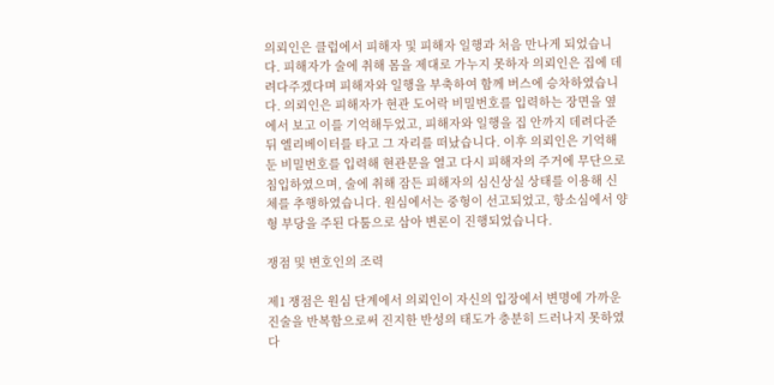의뢰인은 클럽에서 피해자 및 피해자 일행과 처음 만나게 되었습니다. 피해자가 술에 취해 몸을 제대로 가누지 못하자 의뢰인은 집에 데려다주겠다며 피해자와 일행을 부축하여 함께 버스에 승차하였습니다. 의뢰인은 피해자가 현관 도어락 비밀번호를 입력하는 장면을 옆에서 보고 이를 기억해두었고, 피해자와 일행을 집 안까지 데려다준 뒤 엘리베이터를 타고 그 자리를 떠났습니다. 이후 의뢰인은 기억해 둔 비밀번호를 입력해 현관문을 열고 다시 피해자의 주거에 무단으로 침입하였으며, 술에 취해 잠든 피해자의 심신상실 상태를 이용해 신체를 추행하였습니다. 원심에서는 중형이 선고되었고, 항소심에서 양형 부당을 주된 다툼으로 삼아 변론이 진행되었습니다.

쟁점 및 변호인의 조력

제1 쟁점은 원심 단계에서 의뢰인이 자신의 입장에서 변명에 가까운 진술을 반복함으로써 진지한 반성의 태도가 충분히 드러나지 못하였다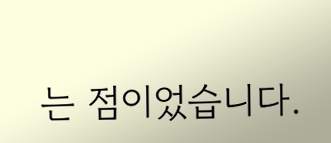는 점이었습니다.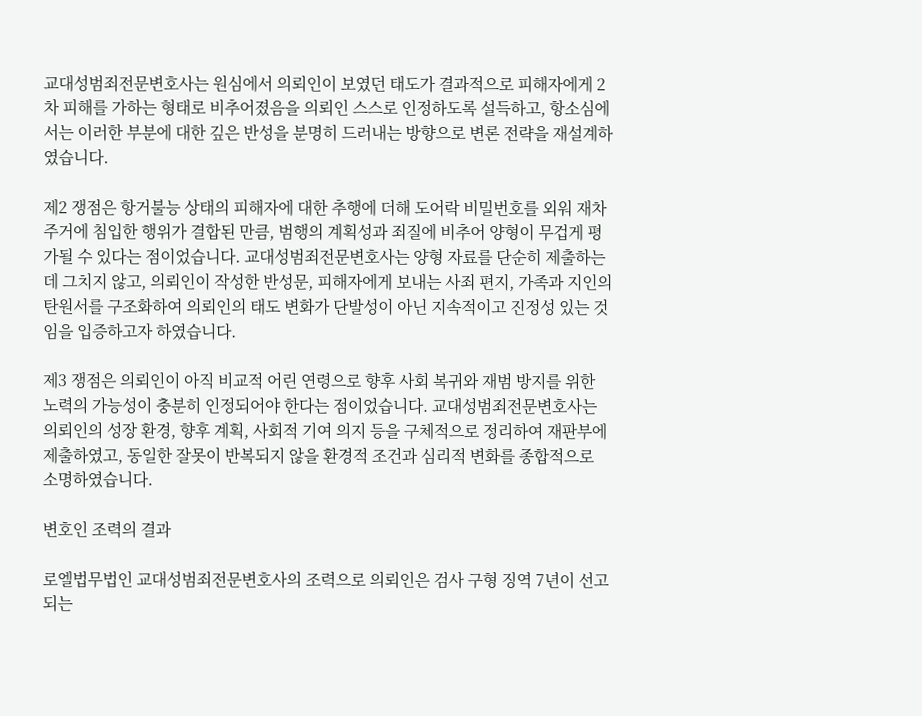교대성범죄전문변호사는 원심에서 의뢰인이 보였던 태도가 결과적으로 피해자에게 2차 피해를 가하는 형태로 비추어졌음을 의뢰인 스스로 인정하도록 설득하고, 항소심에서는 이러한 부분에 대한 깊은 반성을 분명히 드러내는 방향으로 변론 전략을 재설계하였습니다.

제2 쟁점은 항거불능 상태의 피해자에 대한 추행에 더해 도어락 비밀번호를 외워 재차 주거에 침입한 행위가 결합된 만큼, 범행의 계획성과 죄질에 비추어 양형이 무겁게 평가될 수 있다는 점이었습니다. 교대성범죄전문변호사는 양형 자료를 단순히 제출하는 데 그치지 않고, 의뢰인이 작성한 반성문, 피해자에게 보내는 사죄 편지, 가족과 지인의 탄원서를 구조화하여 의뢰인의 태도 변화가 단발성이 아닌 지속적이고 진정성 있는 것임을 입증하고자 하였습니다.

제3 쟁점은 의뢰인이 아직 비교적 어린 연령으로 향후 사회 복귀와 재범 방지를 위한 노력의 가능성이 충분히 인정되어야 한다는 점이었습니다. 교대성범죄전문변호사는 의뢰인의 성장 환경, 향후 계획, 사회적 기여 의지 등을 구체적으로 정리하여 재판부에 제출하였고, 동일한 잘못이 반복되지 않을 환경적 조건과 심리적 변화를 종합적으로 소명하였습니다.

변호인 조력의 결과

로엘법무법인 교대성범죄전문변호사의 조력으로 의뢰인은 검사 구형 징역 7년이 선고되는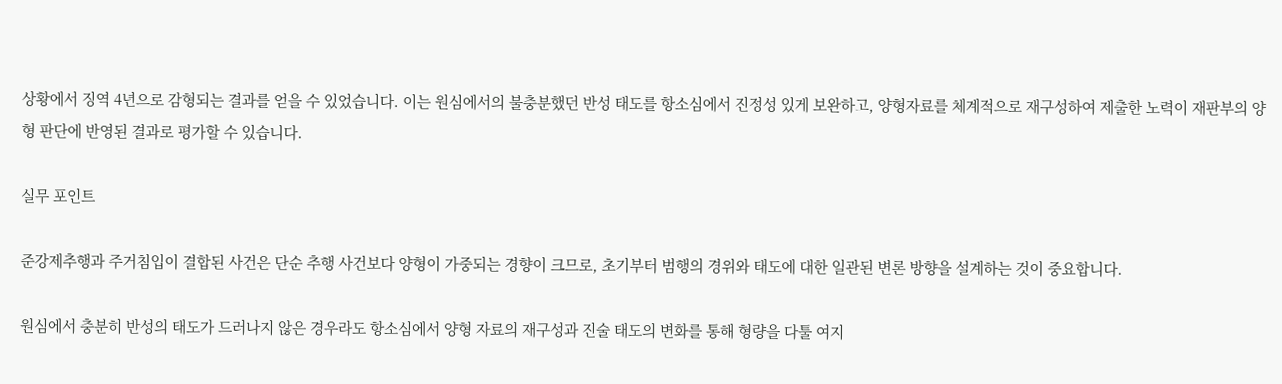상황에서 징역 4년으로 감형되는 결과를 얻을 수 있었습니다. 이는 원심에서의 불충분했던 반성 태도를 항소심에서 진정성 있게 보완하고, 양형자료를 체계적으로 재구성하여 제출한 노력이 재판부의 양형 판단에 반영된 결과로 평가할 수 있습니다.

실무 포인트

준강제추행과 주거침입이 결합된 사건은 단순 추행 사건보다 양형이 가중되는 경향이 크므로, 초기부터 범행의 경위와 태도에 대한 일관된 변론 방향을 설계하는 것이 중요합니다.

원심에서 충분히 반성의 태도가 드러나지 않은 경우라도 항소심에서 양형 자료의 재구성과 진술 태도의 변화를 통해 형량을 다툴 여지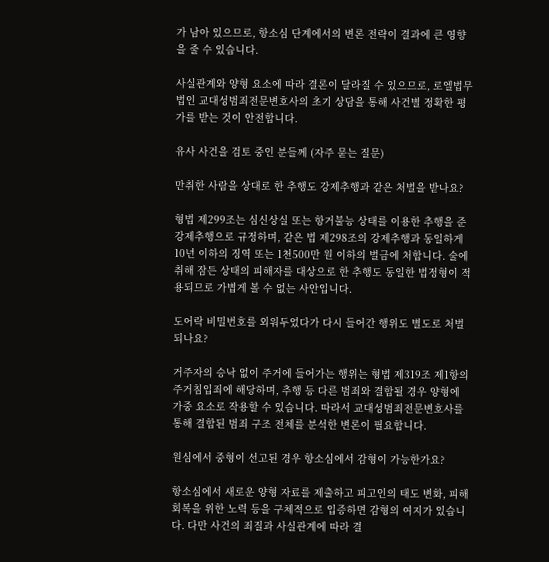가 남아 있으므로, 항소심 단계에서의 변론 전략이 결과에 큰 영향을 줄 수 있습니다.

사실관계와 양형 요소에 따라 결론이 달라질 수 있으므로, 로엘법무법인 교대성범죄전문변호사의 초기 상담을 통해 사건별 정확한 평가를 받는 것이 안전합니다.

유사 사건을 검토 중인 분들께 (자주 묻는 질문)

만취한 사람을 상대로 한 추행도 강제추행과 같은 처벌을 받나요?

형법 제299조는 심신상실 또는 항거불능 상태를 이용한 추행을 준강제추행으로 규정하며, 같은 법 제298조의 강제추행과 동일하게 10년 이하의 징역 또는 1천500만 원 이하의 벌금에 처합니다. 술에 취해 잠든 상태의 피해자를 대상으로 한 추행도 동일한 법정형이 적용되므로 가볍게 볼 수 없는 사안입니다.

도어락 비밀번호를 외워두었다가 다시 들어간 행위도 별도로 처벌되나요?

거주자의 승낙 없이 주거에 들어가는 행위는 형법 제319조 제1항의 주거침입죄에 해당하며, 추행 등 다른 범죄와 결합될 경우 양형에 가중 요소로 작용할 수 있습니다. 따라서 교대성범죄전문변호사를 통해 결합된 범죄 구조 전체를 분석한 변론이 필요합니다.

원심에서 중형이 선고된 경우 항소심에서 감형이 가능한가요?

항소심에서 새로운 양형 자료를 제출하고 피고인의 태도 변화, 피해 회복을 위한 노력 등을 구체적으로 입증하면 감형의 여지가 있습니다. 다만 사건의 죄질과 사실관계에 따라 결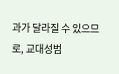과가 달라질 수 있으므로, 교대성범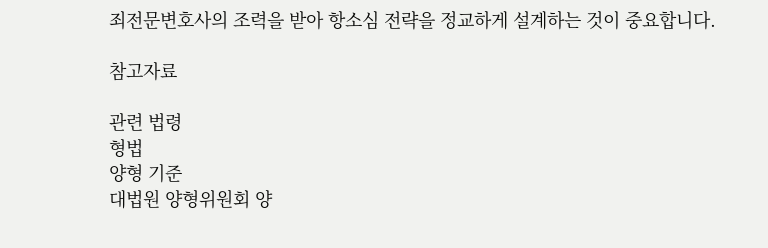죄전문변호사의 조력을 받아 항소심 전략을 정교하게 설계하는 것이 중요합니다.

참고자료

관련 법령
형법
양형 기준
대법원 양형위원회 양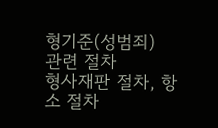형기준(성범죄)
관련 절차
형사재판 절차, 항소 절차